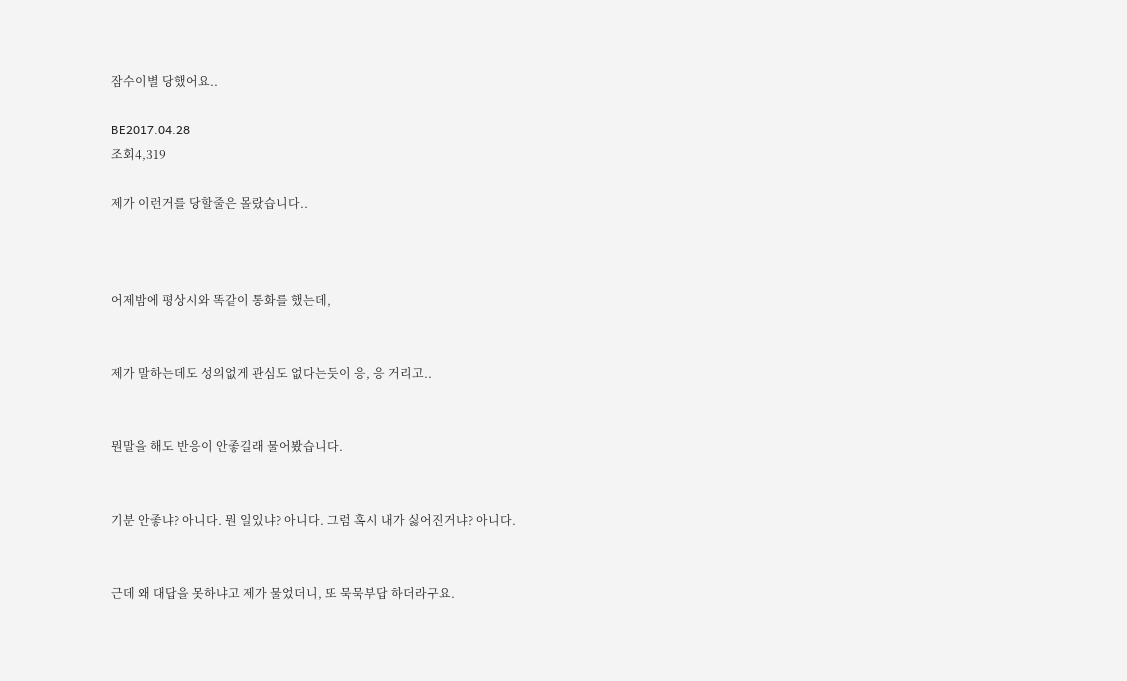잠수이별 당했어요..

BE2017.04.28
조회4,319

제가 이런거를 당할줄은 몰랐습니다..



어제밤에 평상시와 똑같이 통화를 했는데,


제가 말하는데도 성의없게 관심도 없다는듯이 응, 응 거리고..


뭔말을 해도 반응이 안좋길래 물어봤습니다.


기분 안좋냐? 아니다. 뭔 일있냐? 아니다. 그럼 혹시 내가 싫어진거냐? 아니다.


근데 왜 대답을 못하냐고 제가 물었더니, 또 묵묵부답 하더라구요.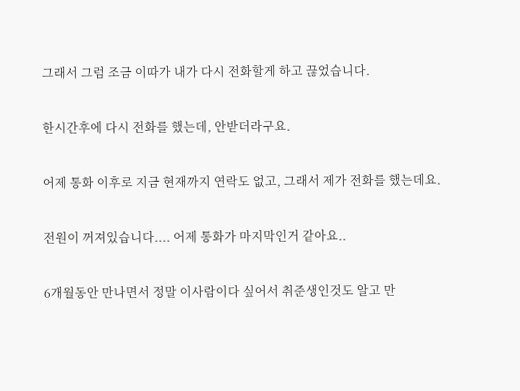그래서 그럼 조금 이따가 내가 다시 전화할게 하고 끊었습니다.


한시간후에 다시 전화를 했는데, 안받더라구요.


어제 통화 이후로 지금 현재까지 연락도 없고, 그래서 제가 전화를 했는데요.


전원이 꺼져있습니다.... 어제 통화가 마지막인거 같아요..


6개월동안 만나면서 정말 이사람이다 싶어서 취준생인것도 알고 만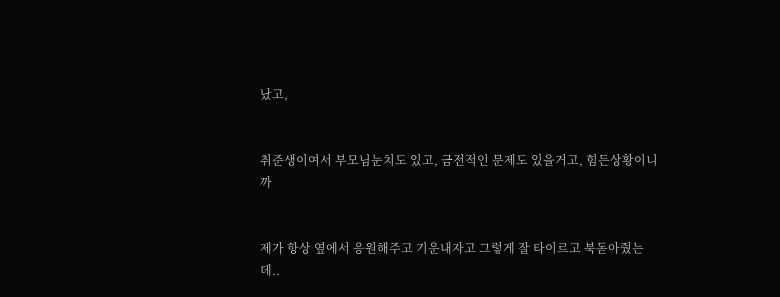났고,


취준생이여서 부모님눈치도 있고, 금전적인 문제도 있을거고, 힘든상황이니까


제가 항상 옆에서 응원해주고 기운내자고 그렇게 잘 타이르고 북돋아줬는데..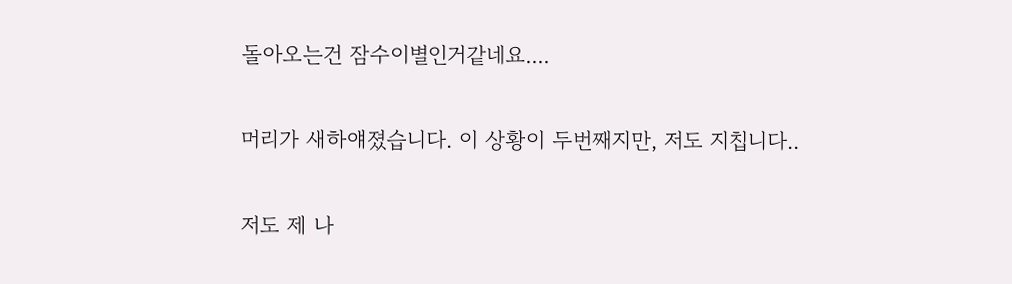돌아오는건 잠수이별인거같네요....


머리가 새하얘졌습니다. 이 상황이 두번째지만, 저도 지칩니다..


저도 제 나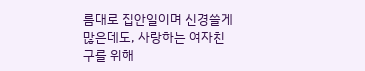름대로 집안일이며 신경쓸게 많은데도, 사랑하는 여자친구를 위해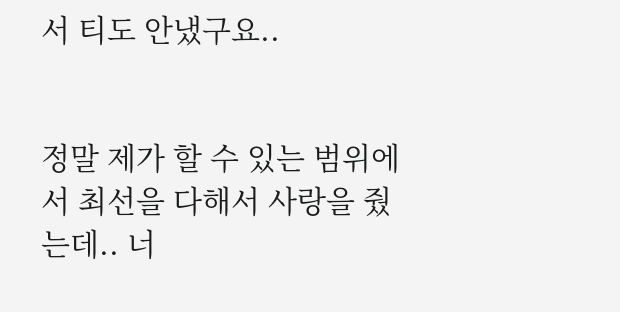서 티도 안냈구요..


정말 제가 할 수 있는 범위에서 최선을 다해서 사랑을 줬는데.. 너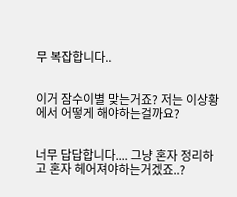무 복잡합니다..


이거 잠수이별 맞는거죠? 저는 이상황에서 어떻게 해야하는걸까요?


너무 답답합니다.... 그냥 혼자 정리하고 혼자 헤어져야하는거겠죠..?